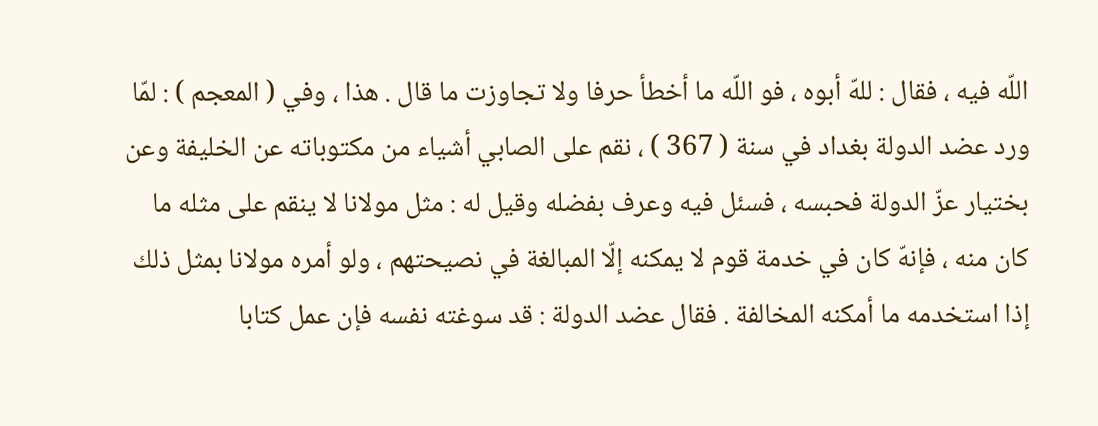اللّه فيه ، فقال : للهّ أبوه ، فو اللّه ما أخطأ حرفا ولا تجاوزت ما قال . هذا ، وفي ( المعجم ) : لمّا ورد عضد الدولة بغداد في سنة ( 367 ) ، نقم على الصابي أشياء من مكتوباته عن الخليفة وعن بختيار عزّ الدولة فحبسه ، فسئل فيه وعرف بفضله وقيل له : مثل مولانا لا ينقم على مثله ما كان منه ، فإنهّ كان في خدمة قوم لا يمكنه إلّا المبالغة في نصيحتهم ، ولو أمره مولانا بمثل ذلك إذا استخدمه ما أمكنه المخالفة . فقال عضد الدولة : قد سوغته نفسه فإن عمل كتابا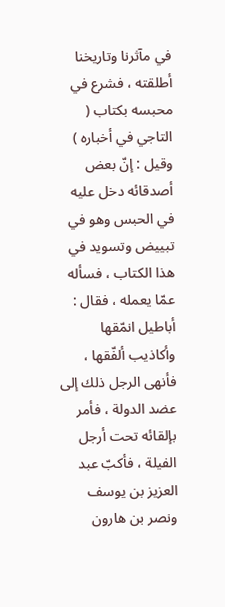في مآثرنا وتاريخنا أطلقته ، فشرع في محبسه بكتاب ( التاجي في أخباره ) وقيل : إنّ بعض أصدقائه دخل عليه في الحبس وهو في تبييض وتسويد في هذا الكتاب ، فسأله عمّا يعمله ، فقال : أباطيل انمّقها وأكاذيب ألفّقها ، فأنهى الرجل ذلك إلى عضد الدولة ، فأمر بإلقائه تحت أرجل الفيلة ، فأكبّ عبد العزيز بن يوسف ونصر بن هارون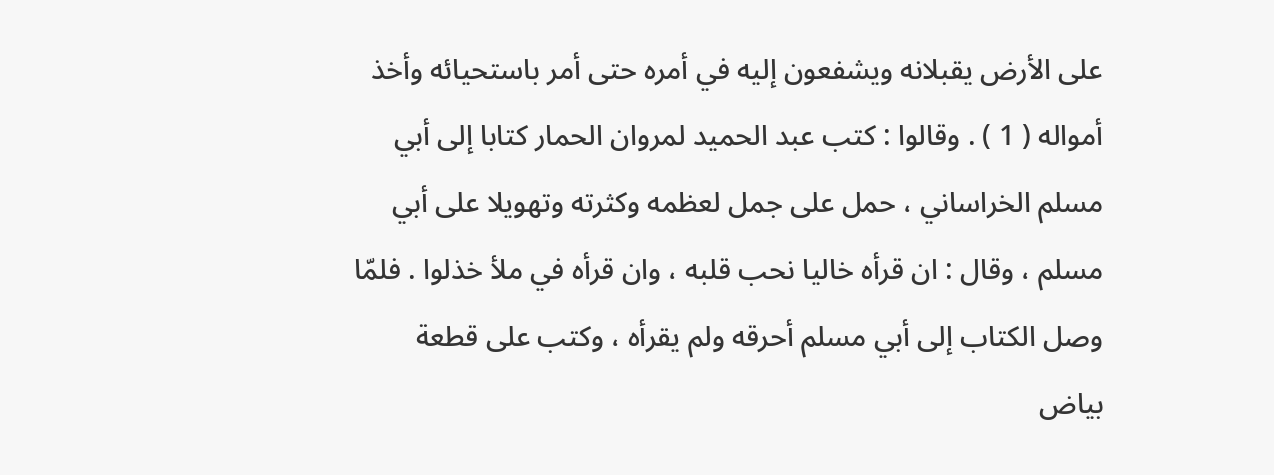على الأرض يقبلانه ويشفعون إليه في أمره حتى أمر باستحيائه وأخذ أمواله ( 1 ) . وقالوا : كتب عبد الحميد لمروان الحمار كتابا إلى أبي مسلم الخراساني ، حمل على جمل لعظمه وكثرته وتهويلا على أبي مسلم ، وقال : ان قرأه خاليا نحب قلبه ، وان قرأه في ملأ خذلوا . فلمّا وصل الكتاب إلى أبي مسلم أحرقه ولم يقرأه ، وكتب على قطعة بياض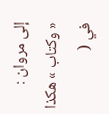إلى مروان :
« وكتاب » هكذا في (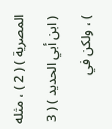المصرية ) ( 2 ) ، مثله ( ابن أبي الحديد ) ( 3 ) ، ولكن في